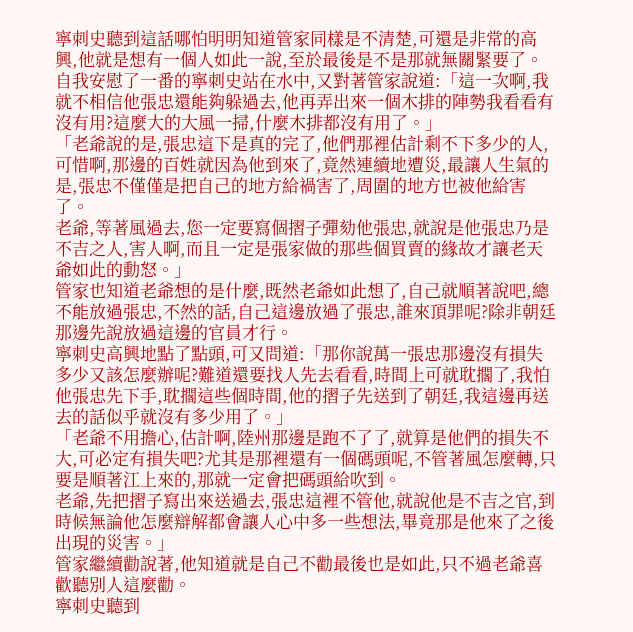寧刺史聽到這話哪怕明明知道管家同樣是不清楚,可還是非常的高興,他就是想有一個人如此一說,至於最後是不是那就無關緊要了。
自我安慰了一番的寧刺史站在水中,又對著管家說道:「這一次啊,我就不相信他張忠還能夠躲過去,他再弄出來一個木排的陣勢我看看有沒有用?這麼大的大風一掃,什麼木排都沒有用了。」
「老爺說的是,張忠這下是真的完了,他們那裡估計剩不下多少的人,可惜啊,那邊的百姓就因為他到來了,竟然連續地遭災,最讓人生氣的是,張忠不僅僅是把自己的地方給禍害了,周圍的地方也被他給害了。
老爺,等著風過去,您一定要寫個摺子彈劾他張忠,就說是他張忠乃是不吉之人,害人啊,而且一定是張家做的那些個買賣的緣故才讓老天爺如此的動怒。」
管家也知道老爺想的是什麼,既然老爺如此想了,自己就順著說吧,總不能放過張忠,不然的話,自己這邊放過了張忠,誰來頂罪呢?除非朝廷那邊先說放過這邊的官員才行。
寧刺史高興地點了點頭,可又問道:「那你說萬一張忠那邊沒有損失多少又該怎麼辦呢?難道還要找人先去看看,時間上可就耽擱了,我怕他張忠先下手,耽擱這些個時間,他的摺子先送到了朝廷,我這邊再送去的話似乎就沒有多少用了。」
「老爺不用擔心,估計啊,陸州那邊是跑不了了,就算是他們的損失不大,可必定有損失吧?尤其是那裡還有一個碼頭呢,不管著風怎麼轉,只要是順著江上來的,那就一定會把碼頭給吹到。
老爺,先把摺子寫出來送過去,張忠這裡不管他,就說他是不吉之官,到時候無論他怎麼辯解都會讓人心中多一些想法,畢竟那是他來了之後出現的災害。」
管家繼續勸說著,他知道就是自己不勸最後也是如此,只不過老爺喜歡聽別人這麼勸。
寧刺史聽到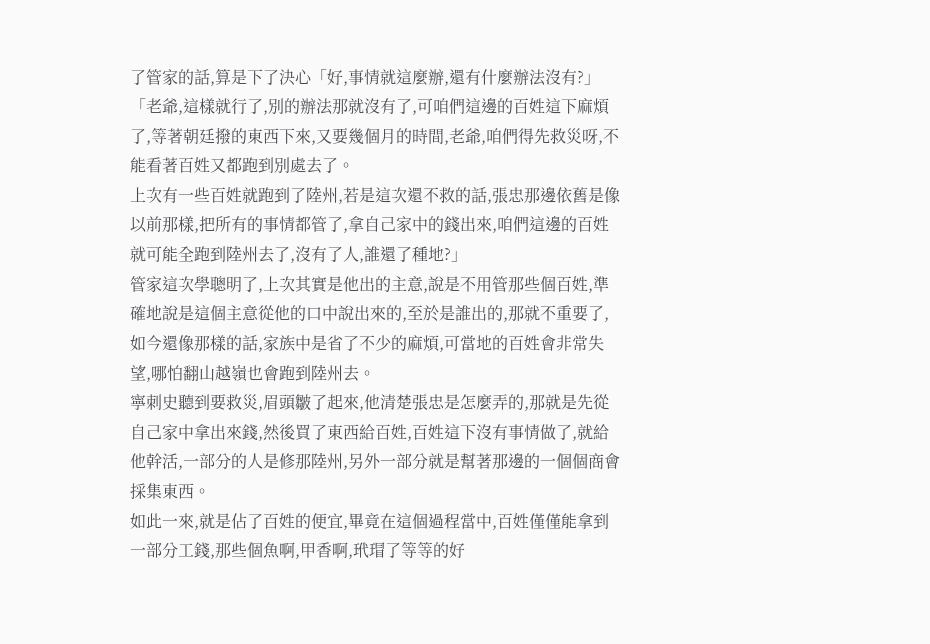了管家的話,算是下了決心「好,事情就這麼辦,還有什麼辦法沒有?」
「老爺,這樣就行了,別的辦法那就沒有了,可咱們這邊的百姓這下麻煩了,等著朝廷撥的東西下來,又要幾個月的時間,老爺,咱們得先救災呀,不能看著百姓又都跑到別處去了。
上次有一些百姓就跑到了陸州,若是這次還不救的話,張忠那邊依舊是像以前那樣,把所有的事情都管了,拿自己家中的錢出來,咱們這邊的百姓就可能全跑到陸州去了,沒有了人,誰還了種地?」
管家這次學聰明了,上次其實是他出的主意,說是不用管那些個百姓,準確地說是這個主意從他的口中說出來的,至於是誰出的,那就不重要了,如今還像那樣的話,家族中是省了不少的麻煩,可當地的百姓會非常失望,哪怕翻山越嶺也會跑到陸州去。
寧刺史聽到要救災,眉頭皺了起來,他清楚張忠是怎麼弄的,那就是先從自己家中拿出來錢,然後買了東西給百姓,百姓這下沒有事情做了,就給他幹活,一部分的人是修那陸州,另外一部分就是幫著那邊的一個個商會採集東西。
如此一來,就是佔了百姓的便宜,畢竟在這個過程當中,百姓僅僅能拿到一部分工錢,那些個魚啊,甲香啊,玳瑁了等等的好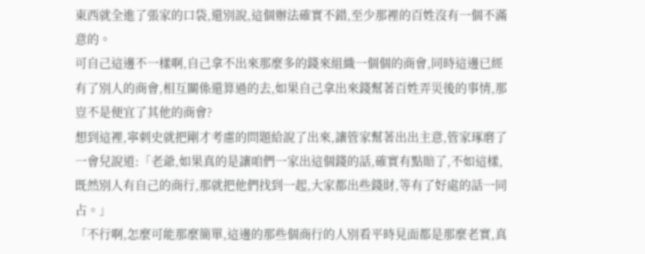東西就全進了張家的口袋,還別說,這個辦法確實不錯,至少那裡的百姓沒有一個不滿意的。
可自己這邊不一樣啊,自己拿不出來那麼多的錢來組織一個個的商會,同時這邊已經有了別人的商會,相互關係還算過的去,如果自己拿出來錢幫著百姓弄災後的事情,那豈不是便宜了其他的商會?
想到這裡,寧刺史就把剛才考慮的問題給說了出來,讓管家幫著出出主意,管家琢磨了一會兒說道:「老爺,如果真的是讓咱們一家出這個錢的話,確實有點賠了,不如這樣,既然別人有自己的商行,那就把他們找到一起,大家都出些錢財,等有了好處的話一同占。」
「不行啊,怎麼可能那麼簡單,這邊的那些個商行的人別看平時見面都是那麼老實,真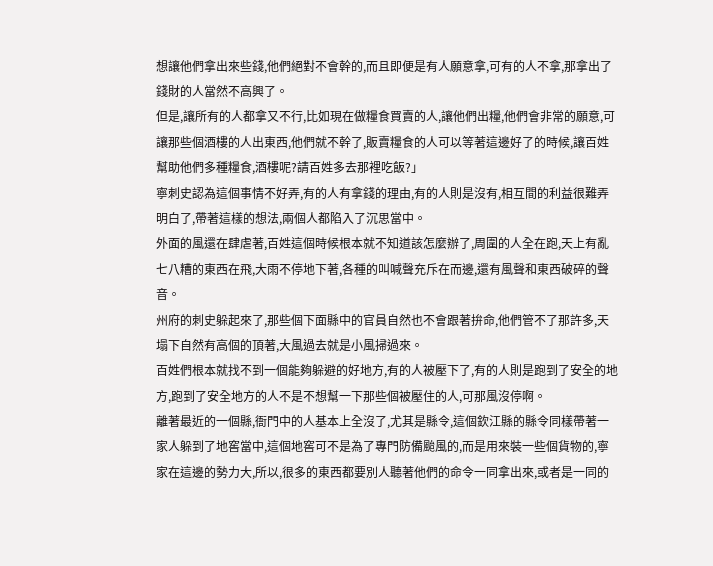想讓他們拿出來些錢,他們絕對不會幹的,而且即便是有人願意拿,可有的人不拿,那拿出了錢財的人當然不高興了。
但是,讓所有的人都拿又不行,比如現在做糧食買賣的人,讓他們出糧,他們會非常的願意,可讓那些個酒樓的人出東西,他們就不幹了,販賣糧食的人可以等著這邊好了的時候,讓百姓幫助他們多種糧食,酒樓呢?請百姓多去那裡吃飯?」
寧刺史認為這個事情不好弄,有的人有拿錢的理由,有的人則是沒有,相互間的利益很難弄明白了,帶著這樣的想法,兩個人都陷入了沉思當中。
外面的風還在肆虐著,百姓這個時候根本就不知道該怎麼辦了,周圍的人全在跑,天上有亂七八糟的東西在飛,大雨不停地下著,各種的叫喊聲充斥在而邊,還有風聲和東西破碎的聲音。
州府的刺史躲起來了,那些個下面縣中的官員自然也不會跟著拚命,他們管不了那許多,天塌下自然有高個的頂著,大風過去就是小風掃過來。
百姓們根本就找不到一個能夠躲避的好地方,有的人被壓下了,有的人則是跑到了安全的地方,跑到了安全地方的人不是不想幫一下那些個被壓住的人,可那風沒停啊。
離著最近的一個縣,衙門中的人基本上全沒了,尤其是縣令,這個欽江縣的縣令同樣帶著一家人躲到了地窖當中,這個地窖可不是為了專門防備颱風的,而是用來裝一些個貨物的,寧家在這邊的勢力大,所以,很多的東西都要別人聽著他們的命令一同拿出來,或者是一同的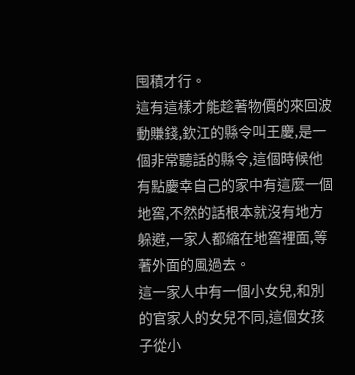囤積才行。
這有這樣才能趁著物價的來回波動賺錢,欽江的縣令叫王慶,是一個非常聽話的縣令,這個時候他有點慶幸自己的家中有這麼一個地窖,不然的話根本就沒有地方躲避,一家人都縮在地窖裡面,等著外面的風過去。
這一家人中有一個小女兒,和別的官家人的女兒不同,這個女孩子從小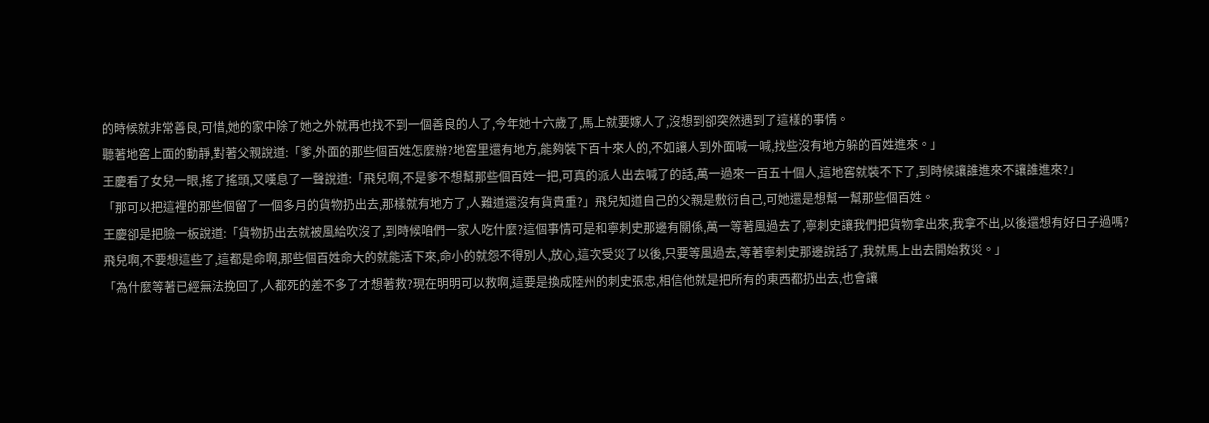的時候就非常善良,可惜,她的家中除了她之外就再也找不到一個善良的人了,今年她十六歲了,馬上就要嫁人了,沒想到卻突然遇到了這樣的事情。
聽著地窖上面的動靜,對著父親說道:「爹,外面的那些個百姓怎麼辦?地窖里還有地方,能夠裝下百十來人的,不如讓人到外面喊一喊,找些沒有地方躲的百姓進來。」
王慶看了女兒一眼,搖了搖頭,又嘆息了一聲說道:「飛兒啊,不是爹不想幫那些個百姓一把,可真的派人出去喊了的話,萬一過來一百五十個人,這地窖就裝不下了,到時候讓誰進來不讓誰進來?」
「那可以把這裡的那些個留了一個多月的貨物扔出去,那樣就有地方了,人難道還沒有貨貴重?」飛兒知道自己的父親是敷衍自己,可她還是想幫一幫那些個百姓。
王慶卻是把臉一板說道:「貨物扔出去就被風給吹沒了,到時候咱們一家人吃什麼?這個事情可是和寧刺史那邊有關係,萬一等著風過去了,寧刺史讓我們把貨物拿出來,我拿不出,以後還想有好日子過嗎?
飛兒啊,不要想這些了,這都是命啊,那些個百姓命大的就能活下來,命小的就怨不得別人,放心,這次受災了以後,只要等風過去,等著寧刺史那邊說話了,我就馬上出去開始救災。」
「為什麼等著已經無法挽回了,人都死的差不多了才想著救?現在明明可以救啊,這要是換成陸州的刺史張忠,相信他就是把所有的東西都扔出去,也會讓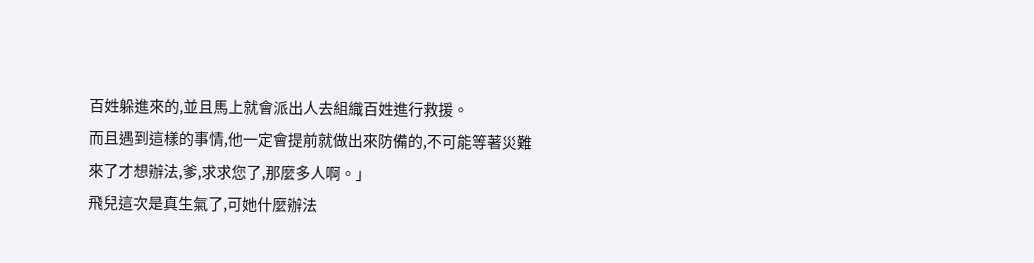百姓躲進來的,並且馬上就會派出人去組織百姓進行救援。
而且遇到這樣的事情,他一定會提前就做出來防備的,不可能等著災難來了才想辦法,爹,求求您了,那麼多人啊。」
飛兒這次是真生氣了,可她什麼辦法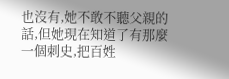也沒有,她不敢不聽父親的話,但她現在知道了有那麼一個刺史,把百姓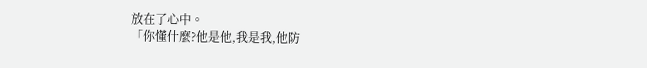放在了心中。
「你懂什麼?他是他,我是我,他防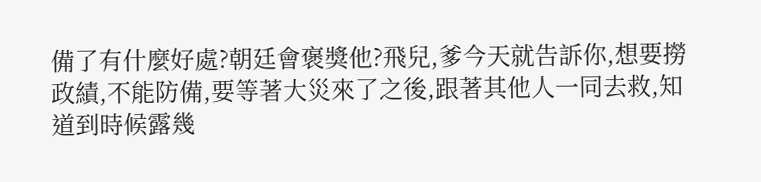備了有什麼好處?朝廷會褒獎他?飛兒,爹今天就告訴你,想要撈政績,不能防備,要等著大災來了之後,跟著其他人一同去救,知道到時候露幾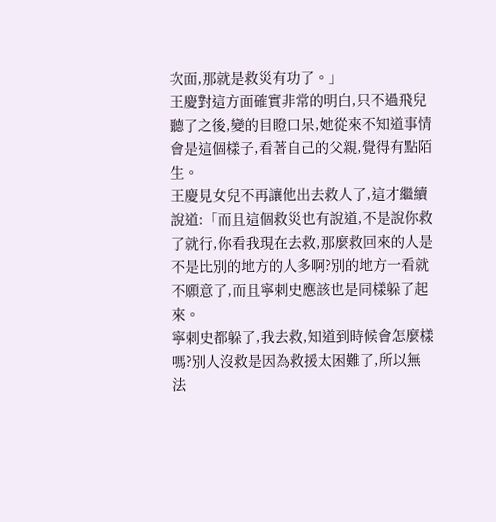次面,那就是救災有功了。」
王慶對這方面確實非常的明白,只不過飛兒聽了之後,變的目瞪口呆,她從來不知道事情會是這個樣子,看著自己的父親,覺得有點陌生。
王慶見女兒不再讓他出去救人了,這才繼續說道:「而且這個救災也有說道,不是說你救了就行,你看我現在去救,那麼救回來的人是不是比別的地方的人多啊?別的地方一看就不願意了,而且寧刺史應該也是同樣躲了起來。
寧刺史都躲了,我去救,知道到時候會怎麼樣嗎?別人沒救是因為救援太困難了,所以無法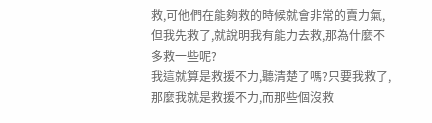救,可他們在能夠救的時候就會非常的賣力氣,但我先救了,就說明我有能力去救,那為什麼不多救一些呢?
我這就算是救援不力,聽清楚了嗎?只要我救了,那麼我就是救援不力,而那些個沒救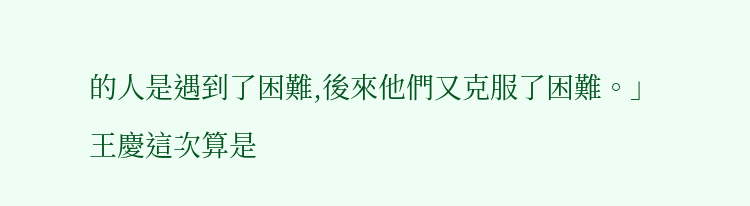的人是遇到了困難,後來他們又克服了困難。」
王慶這次算是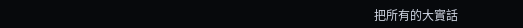把所有的大實話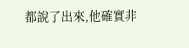都說了出來,他確實非